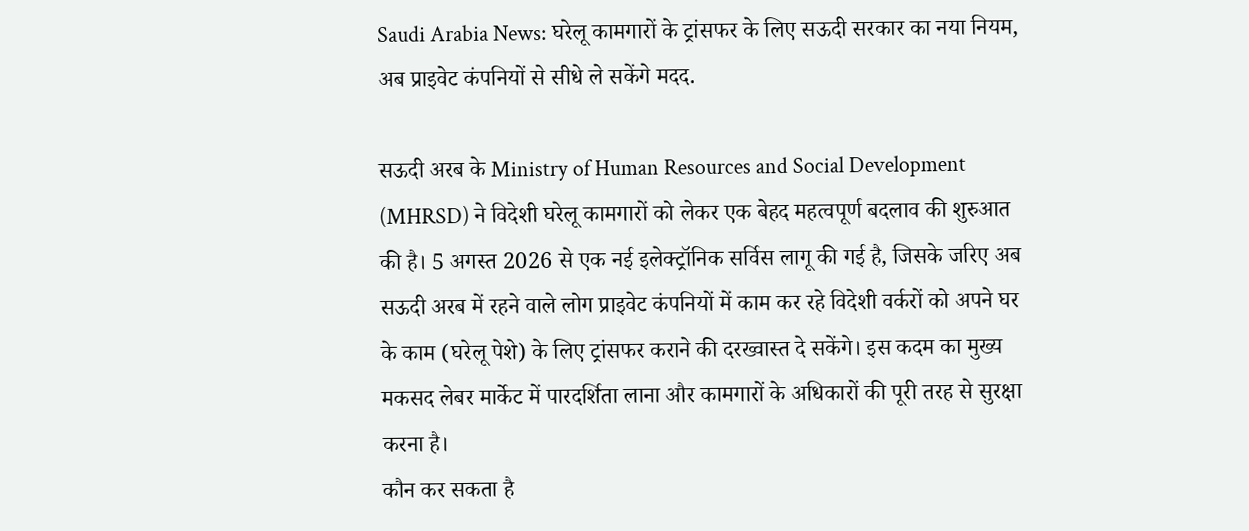Saudi Arabia News: घरेलू कामगारों के ट्रांसफर के लिए सऊदी सरकार का नया नियम, अब प्राइवेट कंपनियों से सीधे ले सकेंगे मदद.

सऊदी अरब के Ministry of Human Resources and Social Development (MHRSD) ने विदेशी घरेलू कामगारों को लेकर एक बेहद महत्वपूर्ण बदलाव की शुरुआत की है। 5 अगस्त 2026 से एक नई इलेक्ट्रॉनिक सर्विस लागू की गई है, जिसके जरिए अब सऊदी अरब में रहने वाले लोग प्राइवेट कंपनियों में काम कर रहे विदेशी वर्करों को अपने घर के काम (घरेलू पेशे) के लिए ट्रांसफर कराने की दरख्वास्त दे सकेंगे। इस कदम का मुख्य मकसद लेबर मार्केट में पारदर्शिता लाना और कामगारों के अधिकारों की पूरी तरह से सुरक्षा करना है।
कौन कर सकता है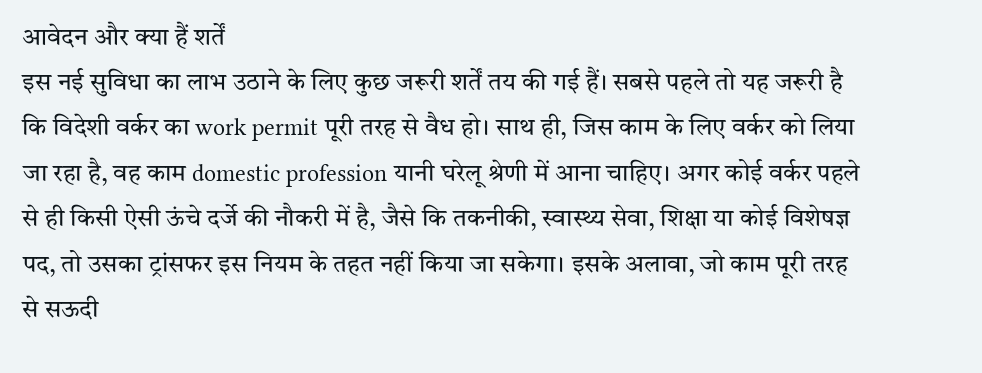आवेदन और क्या हैं शर्तें
इस नई सुविधा का लाभ उठाने के लिए कुछ जरूरी शर्तें तय की गई हैं। सबसे पहले तो यह जरूरी है कि विदेशी वर्कर का work permit पूरी तरह से वैध हो। साथ ही, जिस काम के लिए वर्कर को लिया जा रहा है, वह काम domestic profession यानी घरेलू श्रेणी में आना चाहिए। अगर कोई वर्कर पहले से ही किसी ऐसी ऊंचे दर्जे की नौकरी में है, जैसे कि तकनीकी, स्वास्थ्य सेवा, शिक्षा या कोई विशेषज्ञ पद, तो उसका ट्रांसफर इस नियम के तहत नहीं किया जा सकेगा। इसके अलावा, जो काम पूरी तरह से सऊदी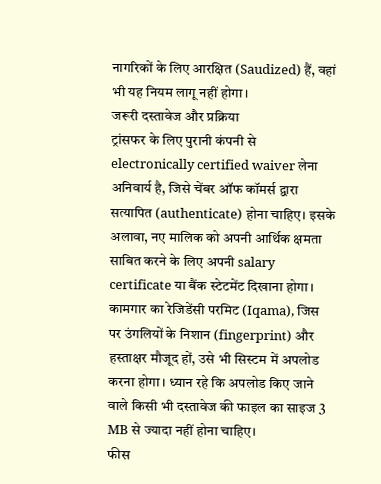नागरिकों के लिए आरक्षित (Saudized) हैं, वहां भी यह नियम लागू नहीं होगा।
जरूरी दस्तावेज और प्रक्रिया
ट्रांसफर के लिए पुरानी कंपनी से electronically certified waiver लेना अनिवार्य है, जिसे चेंबर ऑफ कॉमर्स द्वारा सत्यापित (authenticate) होना चाहिए। इसके अलावा, नए मालिक को अपनी आर्थिक क्षमता साबित करने के लिए अपनी salary certificate या बैंक स्टेटमेंट दिखाना होगा। कामगार का रेजिडेंसी परमिट (Iqama), जिस पर उंगलियों के निशान (fingerprint) और हस्ताक्षर मौजूद हों, उसे भी सिस्टम में अपलोड करना होगा। ध्यान रहे कि अपलोड किए जाने वाले किसी भी दस्तावेज की फाइल का साइज 3 MB से ज्यादा नहीं होना चाहिए।
फीस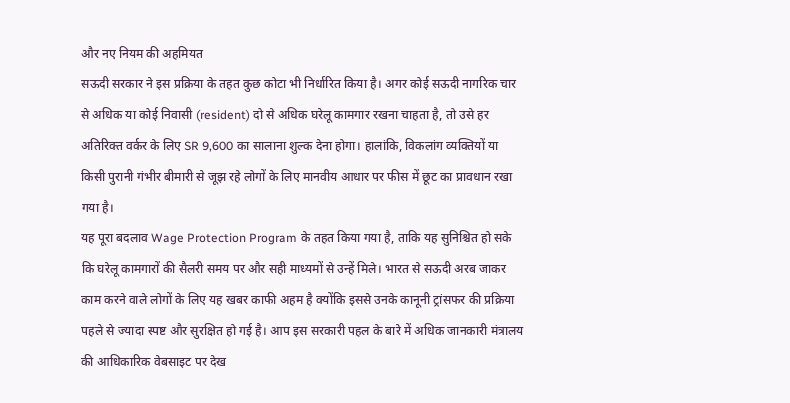और नए नियम की अहमियत
सऊदी सरकार ने इस प्रक्रिया के तहत कुछ कोटा भी निर्धारित किया है। अगर कोई सऊदी नागरिक चार से अधिक या कोई निवासी (resident) दो से अधिक घरेलू कामगार रखना चाहता है, तो उसे हर अतिरिक्त वर्कर के लिए SR 9,600 का सालाना शुल्क देना होगा। हालांकि, विकलांग व्यक्तियों या किसी पुरानी गंभीर बीमारी से जूझ रहे लोगों के लिए मानवीय आधार पर फीस में छूट का प्रावधान रखा गया है।
यह पूरा बदलाव Wage Protection Program के तहत किया गया है, ताकि यह सुनिश्चित हो सके कि घरेलू कामगारों की सैलरी समय पर और सही माध्यमों से उन्हें मिले। भारत से सऊदी अरब जाकर काम करने वाले लोगों के लिए यह खबर काफी अहम है क्योंकि इससे उनके कानूनी ट्रांसफर की प्रक्रिया पहले से ज्यादा स्पष्ट और सुरक्षित हो गई है। आप इस सरकारी पहल के बारे में अधिक जानकारी मंत्रालय की आधिकारिक वेबसाइट पर देख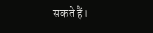सकते हैं।